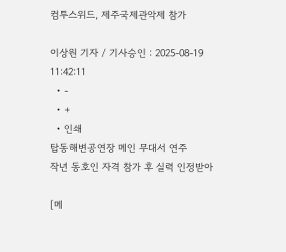컴투스위드, 제주국제관악제 참가

이상원 기자 / 기사승인 : 2025-08-19 11:42:11
  • -
  • +
  • 인쇄
탑동해변공연장 메인 무대서 연주
작년 동호인 자격 참가 후 실력 인정받아

[메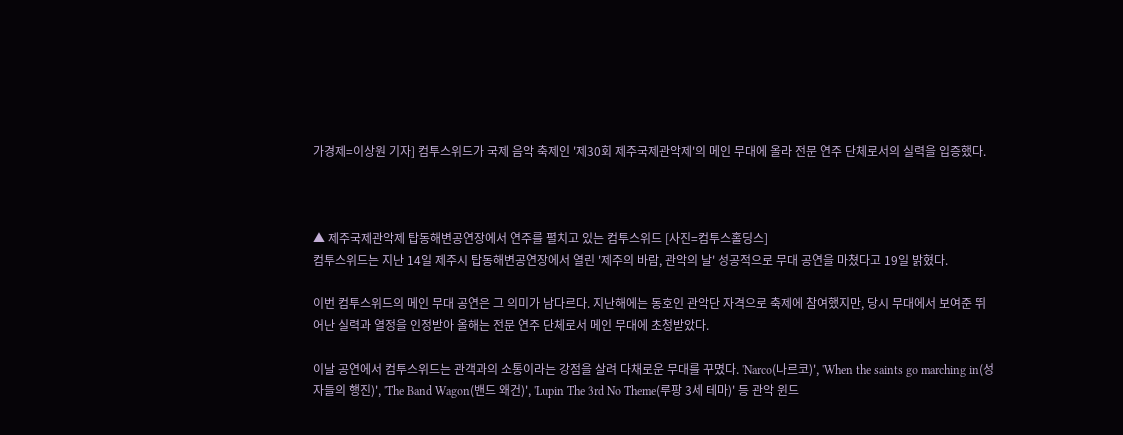가경제=이상원 기자] 컴투스위드가 국제 음악 축제인 '제30회 제주국제관악제'의 메인 무대에 올라 전문 연주 단체로서의 실력을 입증했다.



▲ 제주국제관악제 탑동해변공연장에서 연주를 펼치고 있는 컴투스위드 [사진=컴투스홀딩스]
컴투스위드는 지난 14일 제주시 탑동해변공연장에서 열린 '제주의 바람, 관악의 날' 성공적으로 무대 공연을 마쳤다고 19일 밝혔다.

이번 컴투스위드의 메인 무대 공연은 그 의미가 남다르다. 지난해에는 동호인 관악단 자격으로 축제에 참여했지만, 당시 무대에서 보여준 뛰어난 실력과 열정을 인정받아 올해는 전문 연주 단체로서 메인 무대에 초청받았다.

이날 공연에서 컴투스위드는 관객과의 소통이라는 강점을 살려 다채로운 무대를 꾸몄다. 'Narco(나르코)', 'When the saints go marching in(성자들의 행진)', 'The Band Wagon(밴드 왜건)', 'Lupin The 3rd No Theme(루팡 3세 테마)' 등 관악 윈드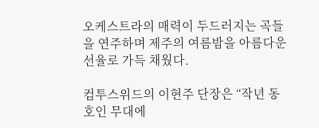오케스트라의 매력이 두드러지는 곡들을 연주하며 제주의 여름밤을 아름다운 선율로 가득 채웠다.

컴투스위드의 이현주 단장은 “작년 동호인 무대에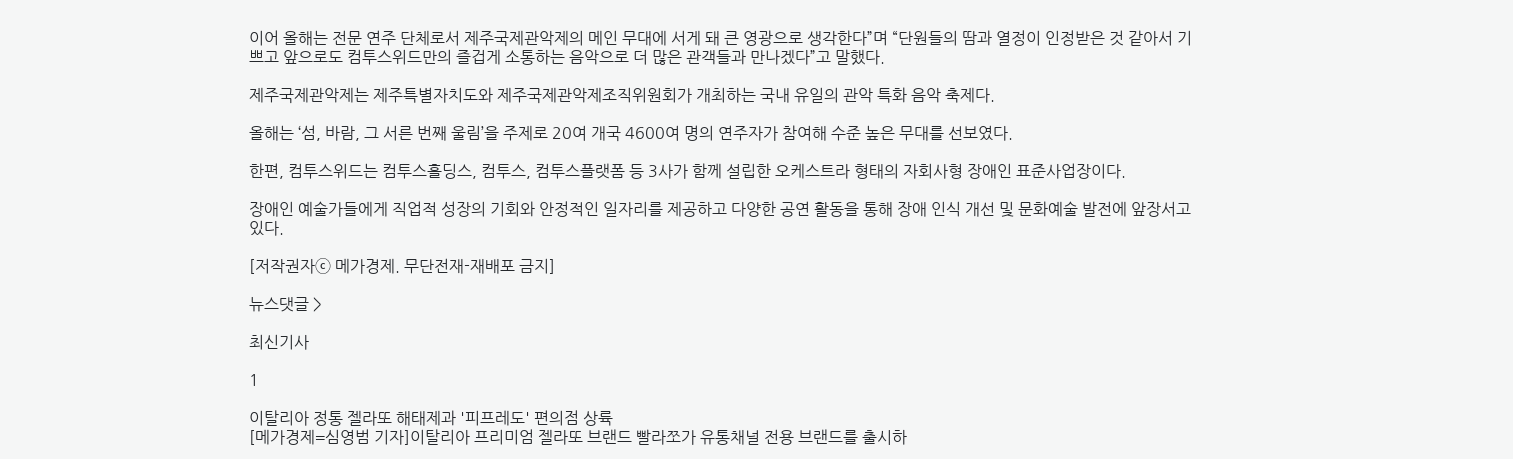이어 올해는 전문 연주 단체로서 제주국제관악제의 메인 무대에 서게 돼 큰 영광으로 생각한다”며 “단원들의 땀과 열정이 인정받은 것 같아서 기쁘고 앞으로도 컴투스위드만의 즐겁게 소통하는 음악으로 더 많은 관객들과 만나겠다”고 말했다.

제주국제관악제는 제주특별자치도와 제주국제관악제조직위원회가 개최하는 국내 유일의 관악 특화 음악 축제다.

올해는 ‘섬, 바람, 그 서른 번째 울림’을 주제로 20여 개국 4600여 명의 연주자가 참여해 수준 높은 무대를 선보였다.

한편, 컴투스위드는 컴투스홀딩스, 컴투스, 컴투스플랫폼 등 3사가 함께 설립한 오케스트라 형태의 자회사형 장애인 표준사업장이다.

장애인 예술가들에게 직업적 성장의 기회와 안정적인 일자리를 제공하고 다양한 공연 활동을 통해 장애 인식 개선 및 문화예술 발전에 앞장서고 있다.

[저작권자ⓒ 메가경제. 무단전재-재배포 금지]

뉴스댓글 >

최신기사

1

이탈리아 정통 젤라또 해태제과 '피프레도' 편의점 상륙
[메가경제=심영범 기자]이탈리아 프리미엄 젤라또 브랜드 빨라쪼가 유통채널 전용 브랜드를 출시하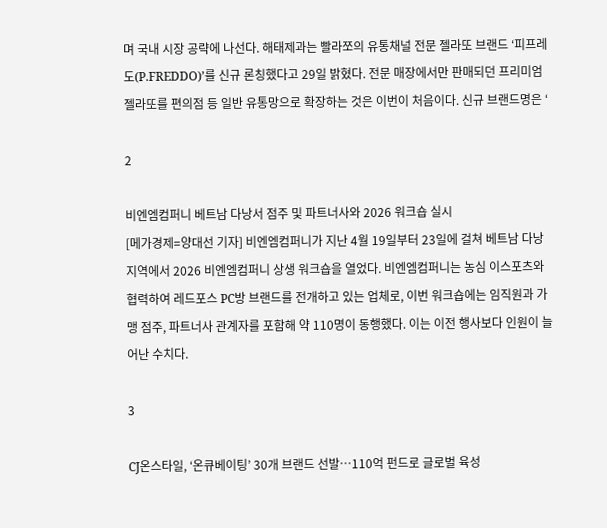며 국내 시장 공략에 나선다. 해태제과는 빨라쪼의 유통채널 전문 젤라또 브랜드 ‘피프레도(P.FREDDO)’를 신규 론칭했다고 29일 밝혔다. 전문 매장에서만 판매되던 프리미엄 젤라또를 편의점 등 일반 유통망으로 확장하는 것은 이번이 처음이다. 신규 브랜드명은 ‘

2

비엔엠컴퍼니 베트남 다낭서 점주 및 파트너사와 2026 워크숍 실시
[메가경제=양대선 기자] 비엔엠컴퍼니가 지난 4월 19일부터 23일에 걸쳐 베트남 다낭 지역에서 2026 비엔엠컴퍼니 상생 워크숍을 열었다. 비엔엠컴퍼니는 농심 이스포츠와 협력하여 레드포스 PC방 브랜드를 전개하고 있는 업체로, 이번 워크숍에는 임직원과 가맹 점주, 파트너사 관계자를 포함해 약 110명이 동행했다. 이는 이전 행사보다 인원이 늘어난 수치다.

3

CJ온스타일, ‘온큐베이팅’ 30개 브랜드 선발…110억 펀드로 글로벌 육성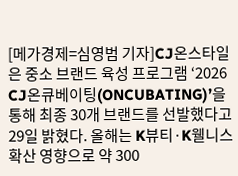[메가경제=심영범 기자]CJ온스타일은 중소 브랜드 육성 프로그램 ‘2026 CJ온큐베이팅(ONCUBATING)’을 통해 최종 30개 브랜드를 선발했다고 29일 밝혔다. 올해는 K뷰티·K웰니스 확산 영향으로 약 300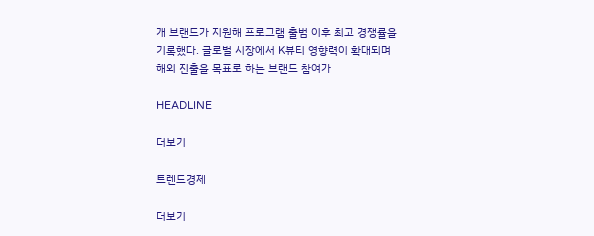개 브랜드가 지원해 프로그램 출범 이후 최고 경쟁률을 기록했다. 글로벌 시장에서 K뷰티 영향력이 확대되며 해외 진출을 목표로 하는 브랜드 참여가

HEADLINE

더보기

트렌드경제

더보기